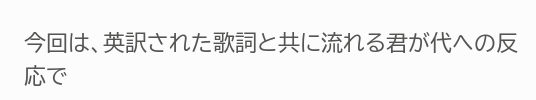今回は、英訳された歌詞と共に流れる君が代への反応で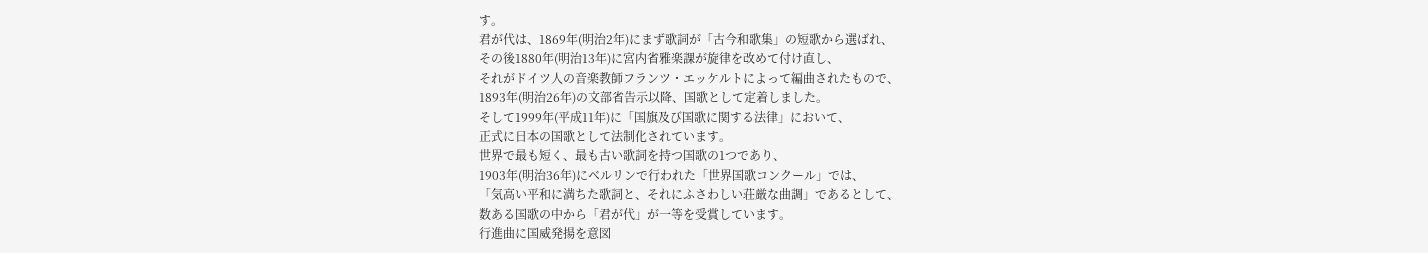す。
君が代は、1869年(明治2年)にまず歌詞が「古今和歌集」の短歌から選ばれ、
その後1880年(明治13年)に宮内省雅楽課が旋律を改めて付け直し、
それがドイツ人の音楽教師フランツ・エッケルトによって編曲されたもので、
1893年(明治26年)の文部省告示以降、国歌として定着しました。
そして1999年(平成11年)に「国旗及び国歌に関する法律」において、
正式に日本の国歌として法制化されています。
世界で最も短く、最も古い歌詞を持つ国歌の1つであり、
1903年(明治36年)にベルリンで行われた「世界国歌コンクール」では、
「気高い平和に満ちた歌詞と、それにふさわしい荘厳な曲調」であるとして、
数ある国歌の中から「君が代」が一等を受賞しています。
行進曲に国威発揚を意図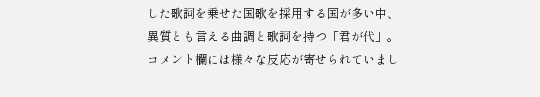した歌詞を乗せた国歌を採用する国が多い中、
異質とも言える曲調と歌詞を持つ「君が代」。
コメント欄には様々な反応が寄せられていまし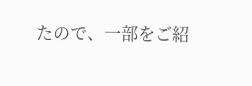たので、一部をご紹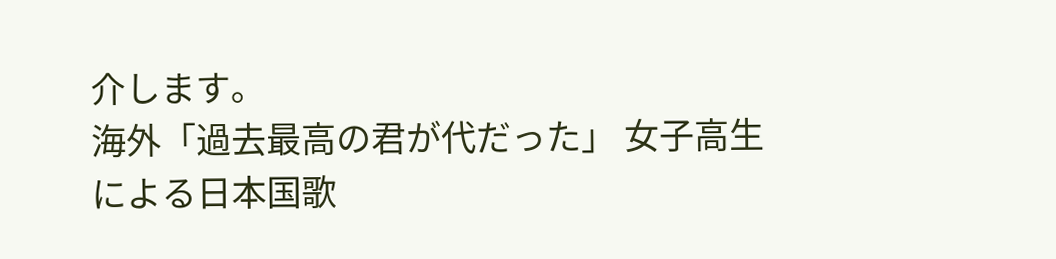介します。
海外「過去最高の君が代だった」 女子高生による日本国歌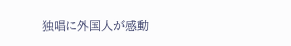独唱に外国人が感動